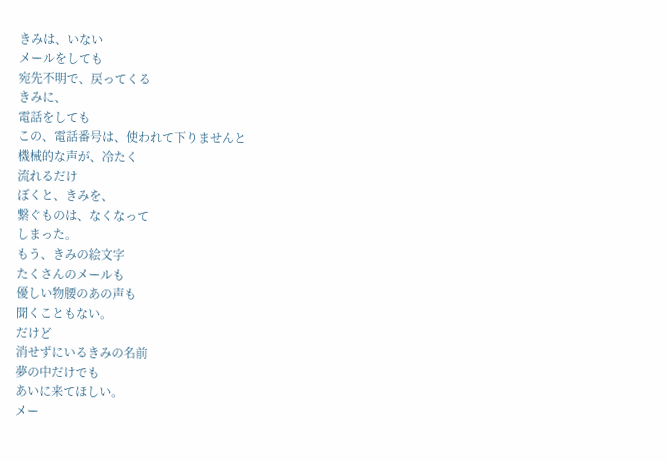きみは、いない
メールをしても
宛先不明で、戻ってくる
きみに、
電話をしても
この、電話番号は、使われて下りませんと
機械的な声が、冷たく
流れるだけ
ぼくと、きみを、
繋ぐものは、なくなって
しまった。
もう、きみの絵文字
たくさんのメールも
優しい物腰のあの声も
聞くこともない。
だけど
消せずにいるきみの名前
夢の中だけでも
あいに来てほしい。
メー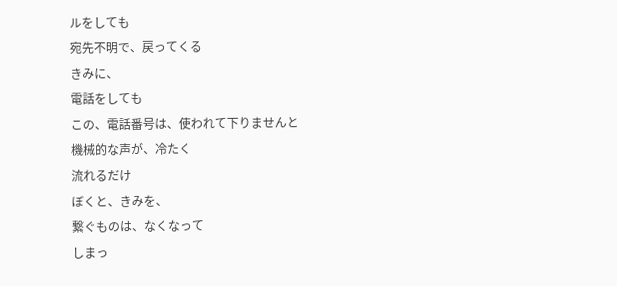ルをしても
宛先不明で、戻ってくる
きみに、
電話をしても
この、電話番号は、使われて下りませんと
機械的な声が、冷たく
流れるだけ
ぼくと、きみを、
繋ぐものは、なくなって
しまっ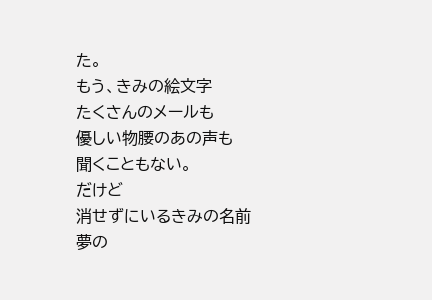た。
もう、きみの絵文字
たくさんのメールも
優しい物腰のあの声も
聞くこともない。
だけど
消せずにいるきみの名前
夢の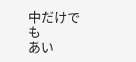中だけでも
あい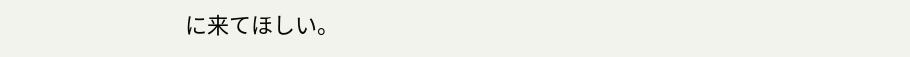に来てほしい。